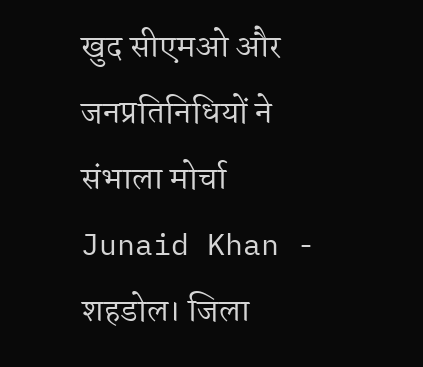खुद सीएमओ और जनप्रतिनिधियों ने संभाला मोर्चा
Junaid Khan - शहडोल। जिला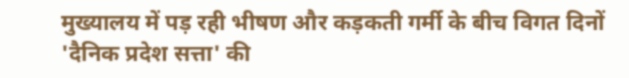मुख्यालय में पड़ रही भीषण और कड़कती गर्मी के बीच विगत दिनों 'दैनिक प्रदेश सत्ता' की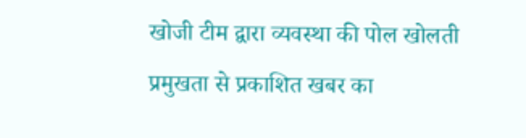खोजी टीम द्वारा व्यवस्था की पोल खोलती प्रमुखता से प्रकाशित खबर का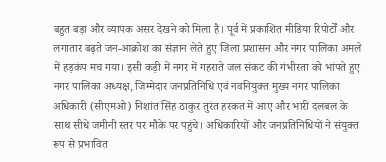बहुत बड़ा और व्यापक असर देखने को मिला है। पूर्व में प्रकाशित मीडिया रिपोर्टों और लगातार बढ़ते जन-आक्रोश का संज्ञान लेते हुए जिला प्रशासन और नगर पालिका अमले में हड़कंप मच गया। इसी कड़ी में नगर में गहराते जल संकट की गंभीरता को भांपते हुए नगर पालिका अध्यक्ष, जिम्मेदार जनप्रतिनिधि एवं नवनियुक्त मुख्य नगर पालिका अधिकारी (सीएमओ) निशांत सिंह ठाकुर तुरंत हरकत में आए और भारी दलबल के साथ सीधे जमीनी स्तर पर मौके पर पहुंचे। अधिकारियों और जनप्रतिनिधियों ने संयुक्त रूप से प्रभावित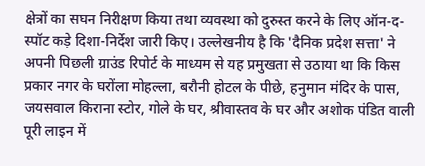क्षेत्रों का सघन निरीक्षण किया तथा व्यवस्था को दुरुस्त करने के लिए ऑन-द-स्पॉट कड़े दिशा-निर्देश जारी किए। उल्लेखनीय है कि 'दैनिक प्रदेश सत्ता' ने अपनी पिछली ग्राउंड रिपोर्ट के माध्यम से यह प्रमुखता से उठाया था कि किस प्रकार नगर के घरोंला मोहल्ला, बरौनी होटल के पीछे, हनुमान मंदिर के पास, जयसवाल किराना स्टोर, गोले के घर, श्रीवास्तव के घर और अशोक पंडित वाली पूरी लाइन में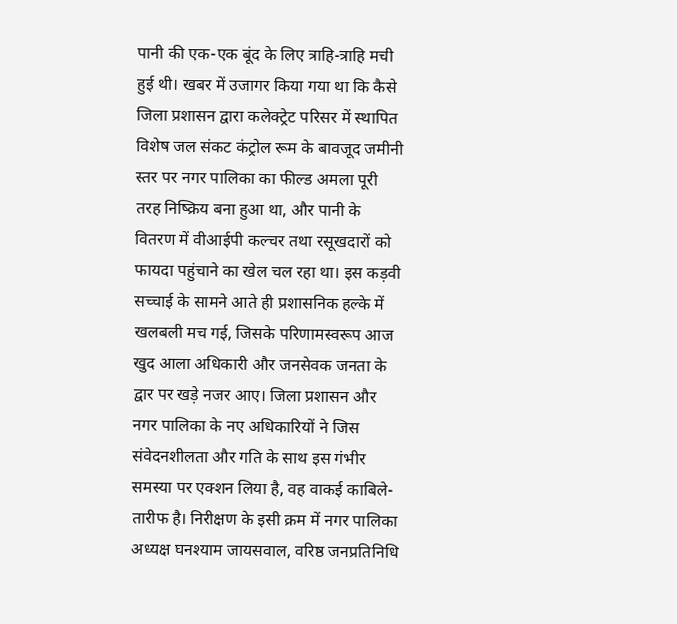पानी की एक-एक बूंद के लिए त्राहि-त्राहि मची हुई थी। खबर में उजागर किया गया था कि कैसे जिला प्रशासन द्वारा कलेक्ट्रेट परिसर में स्थापित विशेष जल संकट कंट्रोल रूम के बावजूद जमीनी स्तर पर नगर पालिका का फील्ड अमला पूरी तरह निष्क्रिय बना हुआ था, और पानी के वितरण में वीआईपी कल्चर तथा रसूखदारों को फायदा पहुंचाने का खेल चल रहा था। इस कड़वी सच्चाई के सामने आते ही प्रशासनिक हल्के में खलबली मच गई, जिसके परिणामस्वरूप आज खुद आला अधिकारी और जनसेवक जनता के द्वार पर खड़े नजर आए। जिला प्रशासन और नगर पालिका के नए अधिकारियों ने जिस संवेदनशीलता और गति के साथ इस गंभीर समस्या पर एक्शन लिया है, वह वाकई काबिले-तारीफ है। निरीक्षण के इसी क्रम में नगर पालिका अध्यक्ष घनश्याम जायसवाल, वरिष्ठ जनप्रतिनिधि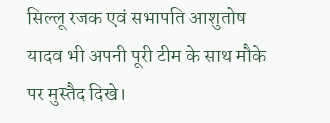सिल्लू रजक एवं सभापति आशुतोष यादव भी अपनी पूरी टीम के साथ मौके पर मुस्तैद दिखे।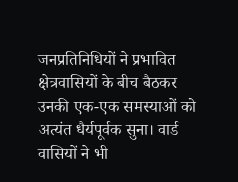जनप्रतिनिधियों ने प्रभावित क्षेत्रवासियों के बीच बैठकर उनकी एक-एक समस्याओं को अत्यंत धैर्यपूर्वक सुना। वार्ड वासियों ने भी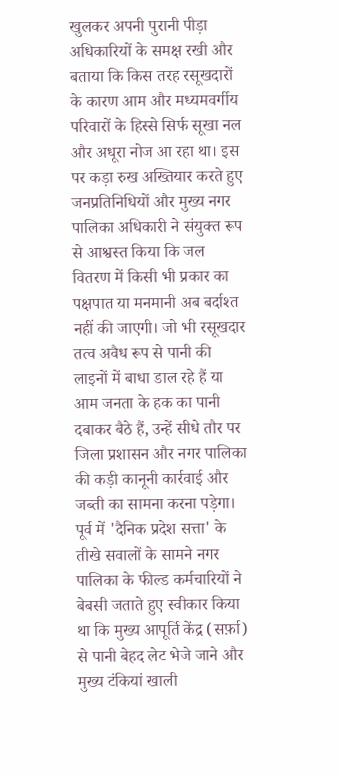खुलकर अपनी पुरानी पीड़ा अधिकारियों के समक्ष रखी और बताया कि किस तरह रसूखदारों के कारण आम और मध्यमवर्गीय परिवारों के हिस्से सिर्फ सूखा नल और अधूरा नोज आ रहा था। इस पर कड़ा रुख अख्तियार करते हुए जनप्रतिनिधियों और मुख्य नगर पालिका अधिकारी ने संयुक्त रूप से आश्वस्त किया कि जल वितरण में किसी भी प्रकार का पक्षपात या मनमानी अब बर्दाश्त नहीं की जाएगी। जो भी रसूखदार तत्व अवैध रूप से पानी की लाइनों में बाधा डाल रहे हैं या आम जनता के हक का पानी दबाकर बैठे हैं, उन्हें सीधे तौर पर जिला प्रशासन और नगर पालिका की कड़ी कानूनी कार्रवाई और जब्ती का सामना करना पड़ेगा। पूर्व में 'दैनिक प्रदेश सत्ता' के तीखे सवालों के सामने नगर पालिका के फील्ड कर्मचारियों ने बेबसी जताते हुए स्वीकार किया था कि मुख्य आपूर्ति केंद्र (सर्फ़ा) से पानी बेहद लेट भेजे जाने और मुख्य टंकियां खाली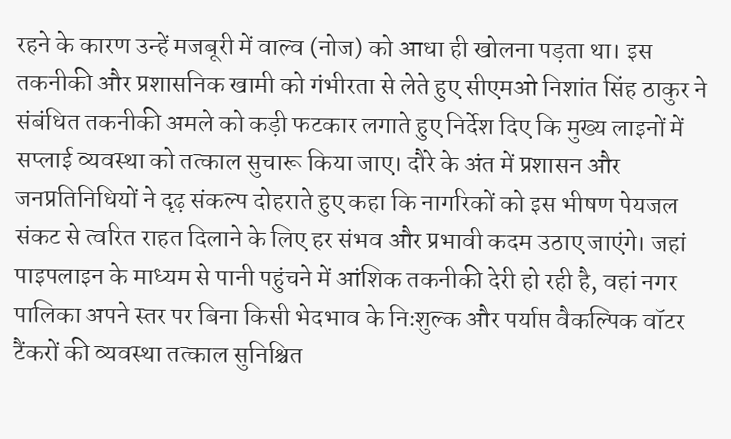रहने के कारण उन्हें मजबूरी में वाल्व (नोज) को आधा ही खोलना पड़ता था। इस तकनीकी और प्रशासनिक खामी को गंभीरता से लेते हुए सीएमओ निशांत सिंह ठाकुर ने संबंधित तकनीकी अमले को कड़ी फटकार लगाते हुए निर्देश दिए कि मुख्य लाइनों में सप्लाई व्यवस्था को तत्काल सुचारू किया जाए। दौरे के अंत में प्रशासन और जनप्रतिनिधियों ने दृढ़ संकल्प दोहराते हुए कहा कि नागरिकों को इस भीषण पेयजल संकट से त्वरित राहत दिलाने के लिए हर संभव और प्रभावी कदम उठाए जाएंगे। जहां पाइपलाइन के माध्यम से पानी पहुंचने में आंशिक तकनीकी देरी हो रही है, वहां नगर पालिका अपने स्तर पर बिना किसी भेदभाव के निःशुल्क और पर्याप्त वैकल्पिक वॉटर टैंकरों की व्यवस्था तत्काल सुनिश्चित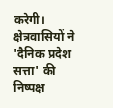करेगी। क्षेत्रवासियों ने 'दैनिक प्रदेश सत्ता' की निष्पक्ष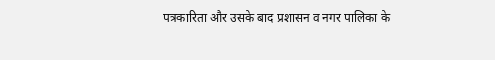पत्रकारिता और उसके बाद प्रशासन व नगर पालिका के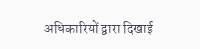अधिकारियों द्वारा दिखाई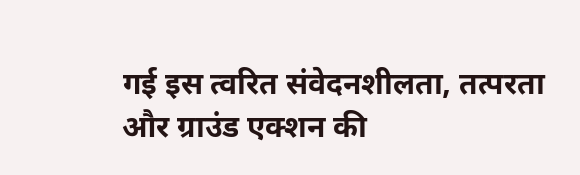गई इस त्वरित संवेदनशीलता, तत्परता और ग्राउंड एक्शन की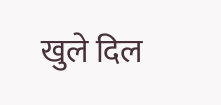खुले दिल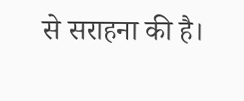से सराहना की है।